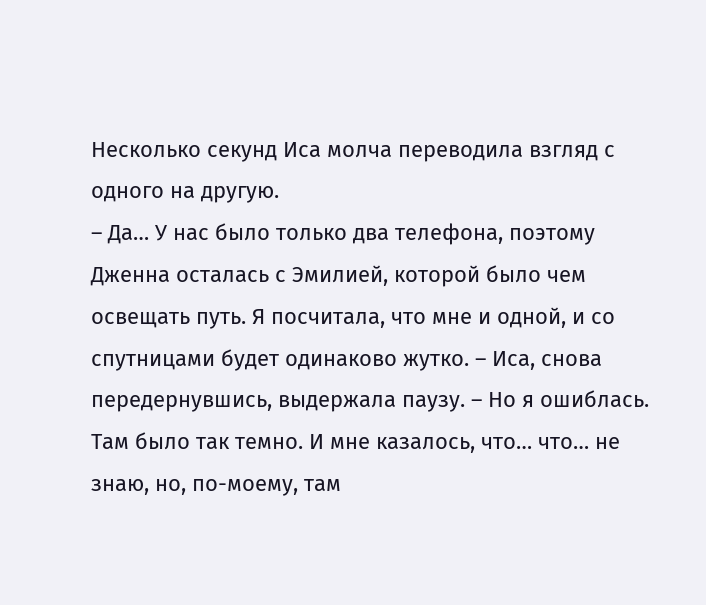Несколько секунд Иса молча переводила взгляд с одного на другую.
– Да… У нас было только два телефона, поэтому Дженна осталась с Эмилией, которой было чем освещать путь. Я посчитала, что мне и одной, и со спутницами будет одинаково жутко. – Иса, снова передернувшись, выдержала паузу. – Но я ошиблась. Там было так темно. И мне казалось, что… что… не знаю, но, по-моему, там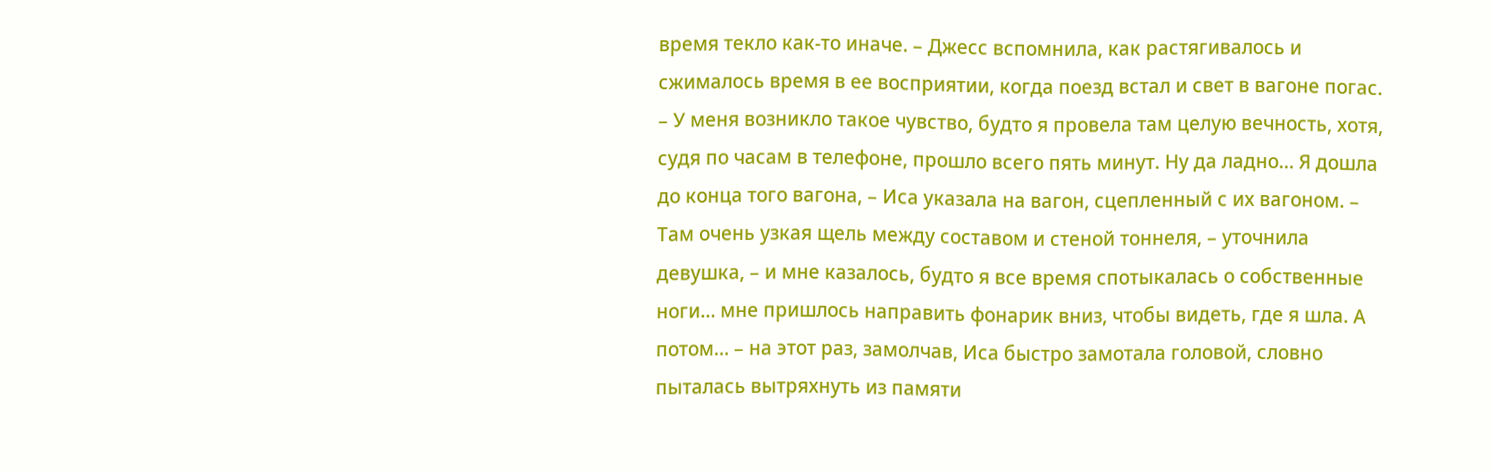время текло как-то иначе. – Джесс вспомнила, как растягивалось и сжималось время в ее восприятии, когда поезд встал и свет в вагоне погас. – У меня возникло такое чувство, будто я провела там целую вечность, хотя, судя по часам в телефоне, прошло всего пять минут. Ну да ладно… Я дошла до конца того вагона, – Иса указала на вагон, сцепленный с их вагоном. – Там очень узкая щель между составом и стеной тоннеля, – уточнила девушка, – и мне казалось, будто я все время спотыкалась о собственные ноги… мне пришлось направить фонарик вниз, чтобы видеть, где я шла. А потом… – на этот раз, замолчав, Иса быстро замотала головой, словно пыталась вытряхнуть из памяти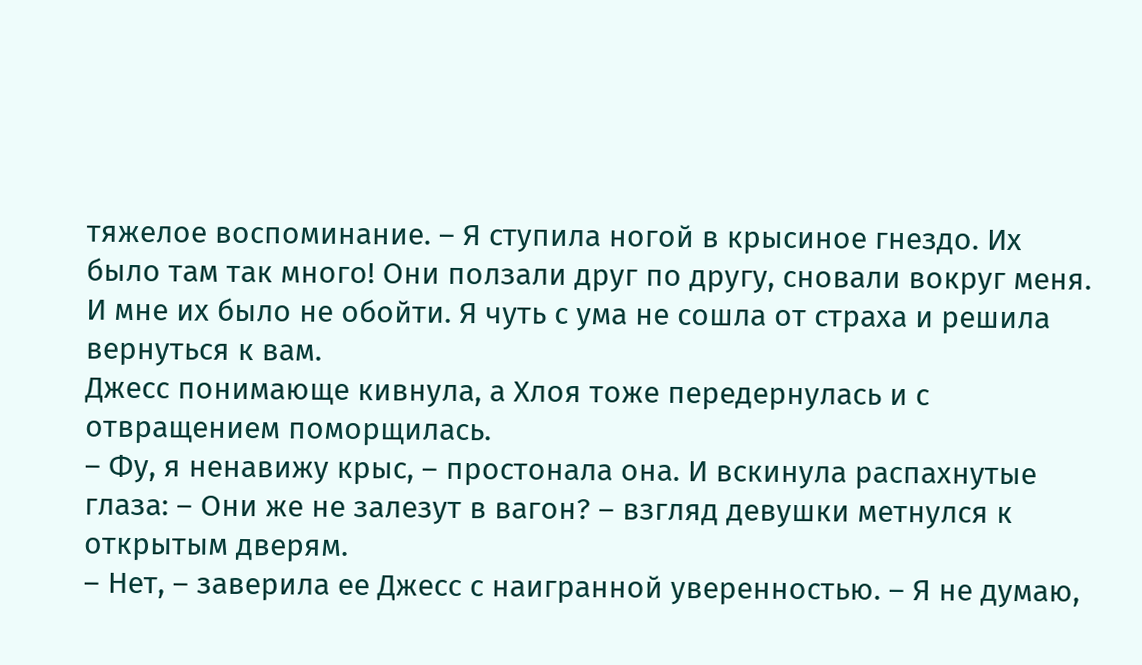тяжелое воспоминание. – Я ступила ногой в крысиное гнездо. Их было там так много! Они ползали друг по другу, сновали вокруг меня. И мне их было не обойти. Я чуть с ума не сошла от страха и решила вернуться к вам.
Джесс понимающе кивнула, а Хлоя тоже передернулась и с отвращением поморщилась.
– Фу, я ненавижу крыс, – простонала она. И вскинула распахнутые глаза: – Они же не залезут в вагон? – взгляд девушки метнулся к открытым дверям.
– Нет, – заверила ее Джесс с наигранной уверенностью. – Я не думаю,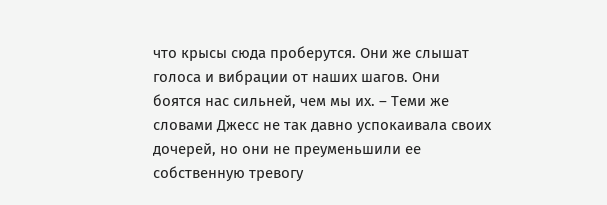что крысы сюда проберутся. Они же слышат голоса и вибрации от наших шагов. Они боятся нас сильней, чем мы их. – Теми же словами Джесс не так давно успокаивала своих дочерей, но они не преуменьшили ее собственную тревогу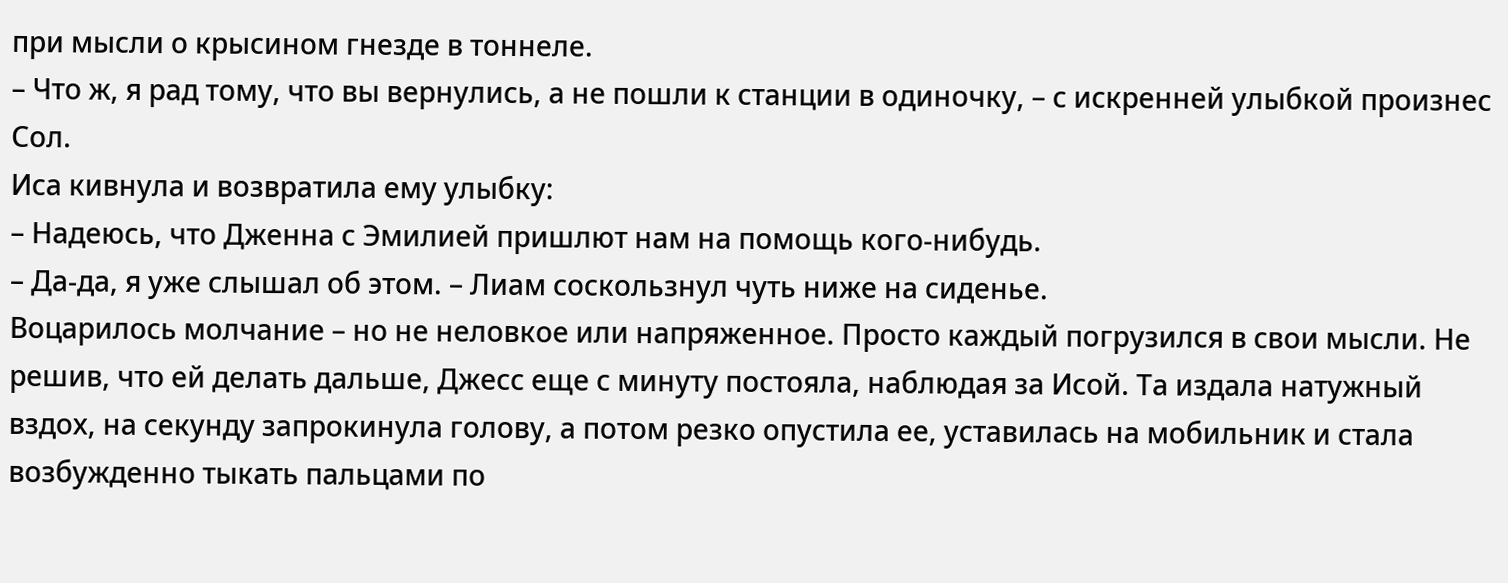при мысли о крысином гнезде в тоннеле.
– Что ж, я рад тому, что вы вернулись, а не пошли к станции в одиночку, – с искренней улыбкой произнес Сол.
Иса кивнула и возвратила ему улыбку:
– Надеюсь, что Дженна с Эмилией пришлют нам на помощь кого-нибудь.
– Да-да, я уже слышал об этом. – Лиам соскользнул чуть ниже на сиденье.
Воцарилось молчание – но не неловкое или напряженное. Просто каждый погрузился в свои мысли. Не решив, что ей делать дальше, Джесс еще с минуту постояла, наблюдая за Исой. Та издала натужный вздох, на секунду запрокинула голову, а потом резко опустила ее, уставилась на мобильник и стала возбужденно тыкать пальцами по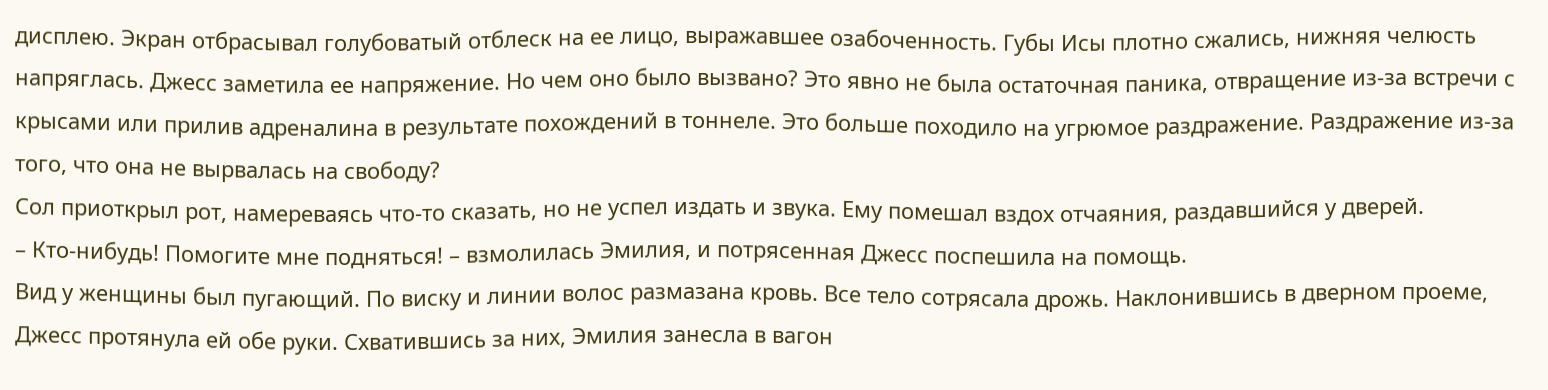дисплею. Экран отбрасывал голубоватый отблеск на ее лицо, выражавшее озабоченность. Губы Исы плотно сжались, нижняя челюсть напряглась. Джесс заметила ее напряжение. Но чем оно было вызвано? Это явно не была остаточная паника, отвращение из-за встречи с крысами или прилив адреналина в результате похождений в тоннеле. Это больше походило на угрюмое раздражение. Раздражение из-за того, что она не вырвалась на свободу?
Сол приоткрыл рот, намереваясь что-то сказать, но не успел издать и звука. Ему помешал вздох отчаяния, раздавшийся у дверей.
– Кто-нибудь! Помогите мне подняться! – взмолилась Эмилия, и потрясенная Джесс поспешила на помощь.
Вид у женщины был пугающий. По виску и линии волос размазана кровь. Все тело сотрясала дрожь. Наклонившись в дверном проеме, Джесс протянула ей обе руки. Схватившись за них, Эмилия занесла в вагон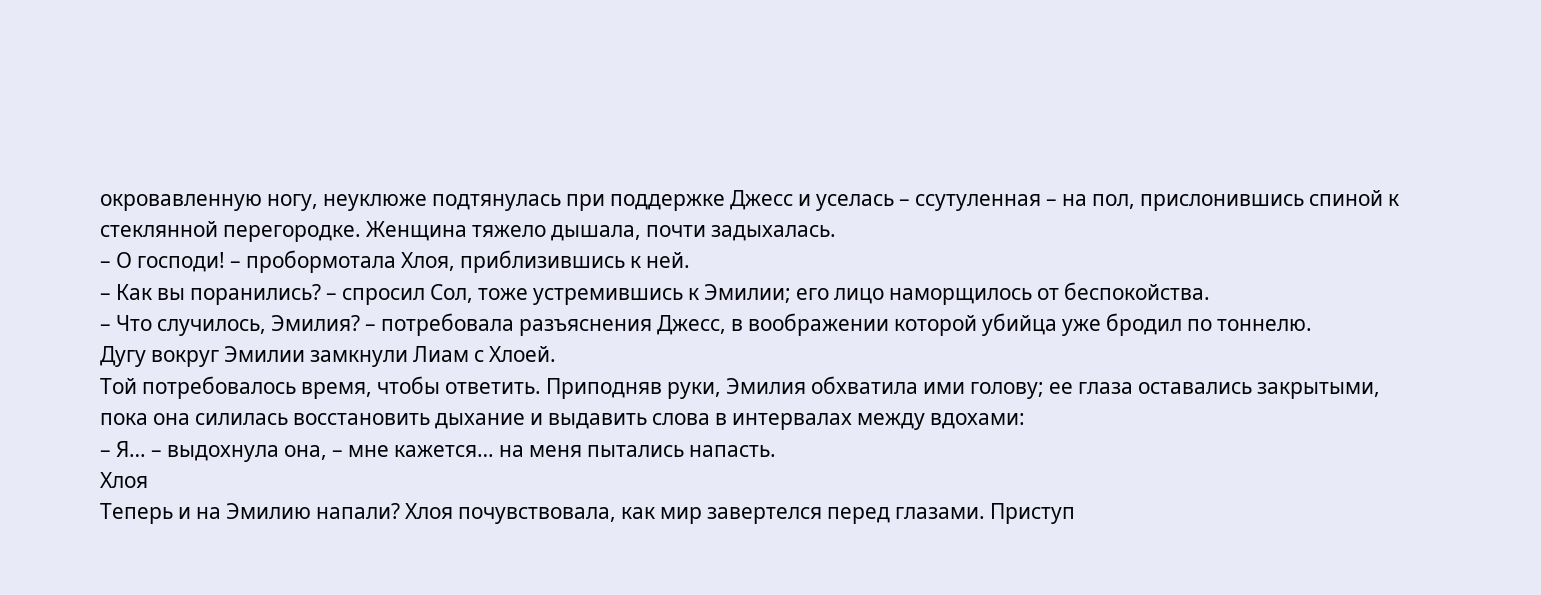окровавленную ногу, неуклюже подтянулась при поддержке Джесс и уселась – ссутуленная – на пол, прислонившись спиной к стеклянной перегородке. Женщина тяжело дышала, почти задыхалась.
– О господи! – пробормотала Хлоя, приблизившись к ней.
– Как вы поранились? – спросил Сол, тоже устремившись к Эмилии; его лицо наморщилось от беспокойства.
– Что случилось, Эмилия? – потребовала разъяснения Джесс, в воображении которой убийца уже бродил по тоннелю.
Дугу вокруг Эмилии замкнули Лиам с Хлоей.
Той потребовалось время, чтобы ответить. Приподняв руки, Эмилия обхватила ими голову; ее глаза оставались закрытыми, пока она силилась восстановить дыхание и выдавить слова в интервалах между вдохами:
– Я… – выдохнула она, – мне кажется… на меня пытались напасть.
Хлоя
Теперь и на Эмилию напали? Хлоя почувствовала, как мир завертелся перед глазами. Приступ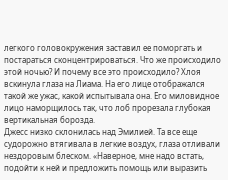легкого головокружения заставил ее поморгать и постараться сконцентрироваться. Что же происходило этой ночью? И почему все это происходило? Хлоя вскинула глаза на Лиама. На его лице отображался такой же ужас, какой испытывала она. Его миловидное лицо наморщилось так, что лоб прорезала глубокая вертикальная борозда.
Джесс низко склонилась над Эмилией. Та все еще судорожно втягивала в легкие воздух, глаза отливали нездоровым блеском. «Наверное, мне надо встать, подойти к ней и предложить помощь или выразить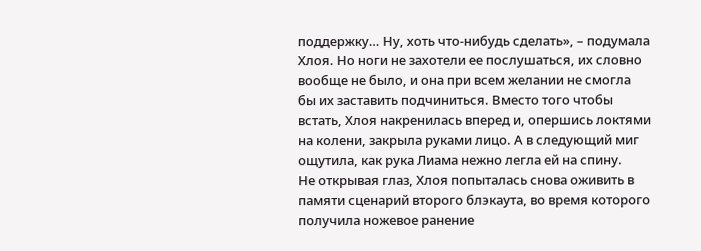поддержку… Ну, хоть что-нибудь сделать», – подумала Хлоя. Но ноги не захотели ее послушаться, их словно вообще не было, и она при всем желании не смогла бы их заставить подчиниться. Вместо того чтобы встать, Хлоя накренилась вперед и, опершись локтями на колени, закрыла руками лицо. А в следующий миг ощутила, как рука Лиама нежно легла ей на спину.
Не открывая глаз, Хлоя попыталась снова оживить в памяти сценарий второго блэкаута, во время которого получила ножевое ранение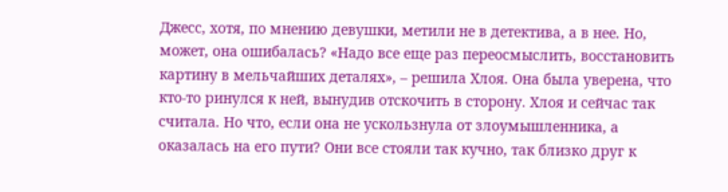Джесс, хотя, по мнению девушки, метили не в детектива, а в нее. Но, может, она ошибалась? «Надо все еще раз переосмыслить, восстановить картину в мельчайших деталях», – решила Хлоя. Она была уверена, что кто-то ринулся к ней, вынудив отскочить в сторону. Хлоя и сейчас так считала. Но что, если она не ускользнула от злоумышленника, а оказалась на его пути? Они все стояли так кучно, так близко друг к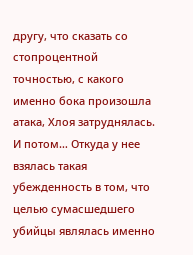другу, что сказать со стопроцентной точностью, с какого именно бока произошла атака, Хлоя затруднялась. И потом… Откуда у нее взялась такая убежденность в том, что целью сумасшедшего убийцы являлась именно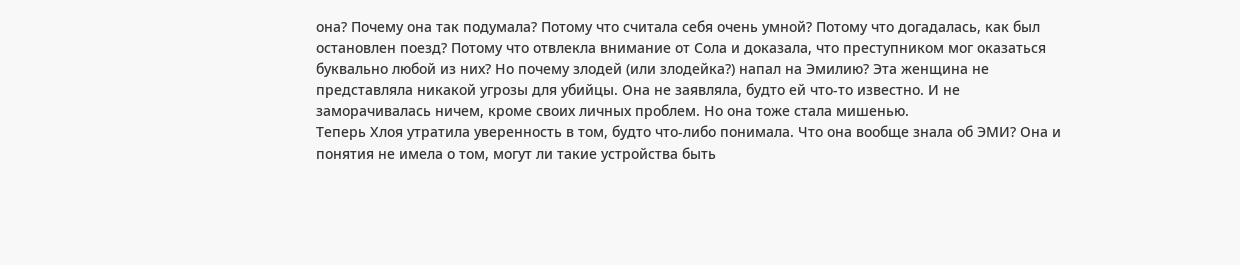она? Почему она так подумала? Потому что считала себя очень умной? Потому что догадалась, как был остановлен поезд? Потому что отвлекла внимание от Сола и доказала, что преступником мог оказаться буквально любой из них? Но почему злодей (или злодейка?) напал на Эмилию? Эта женщина не представляла никакой угрозы для убийцы. Она не заявляла, будто ей что-то известно. И не заморачивалась ничем, кроме своих личных проблем. Но она тоже стала мишенью.
Теперь Хлоя утратила уверенность в том, будто что-либо понимала. Что она вообще знала об ЭМИ? Она и понятия не имела о том, могут ли такие устройства быть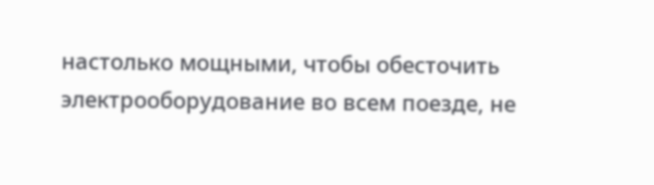настолько мощными, чтобы обесточить электрооборудование во всем поезде, не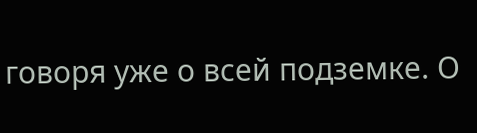говоря уже о всей подземке. О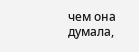чем она думала,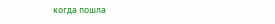когда пошла